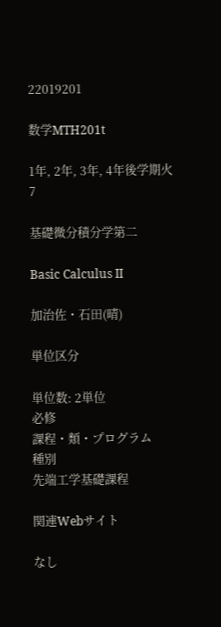22019201

数学MTH201t

1年, 2年, 3年, 4年後学期火7

基礎微分積分学第二

Basic Calculus II

加治佐・石田(晴)

単位区分

単位数: 2単位
必修
課程・類・プログラム
種別
先端工学基礎課程

関連Webサイト

なし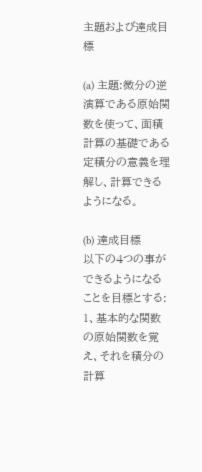主題および達成目標

(a) 主題:微分の逆演算である原始関数を使って、面積計算の基礎である定積分の意義を理解し、計算できるようになる。

(b) 達成目標
以下の4つの事ができるようになることを目標とする:
1、基本的な関数の原始関数を覚え、それを積分の計算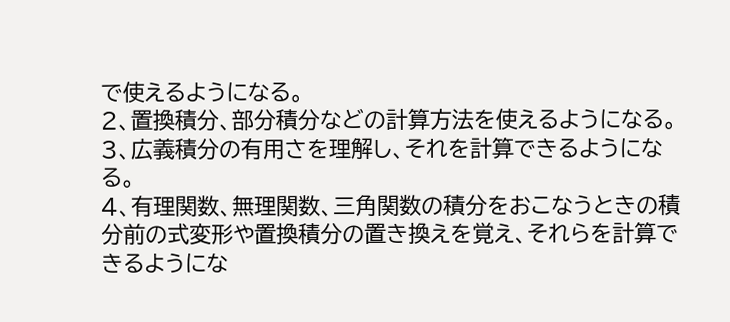で使えるようになる。
2、置換積分、部分積分などの計算方法を使えるようになる。
3、広義積分の有用さを理解し、それを計算できるようになる。
4、有理関数、無理関数、三角関数の積分をおこなうときの積分前の式変形や置換積分の置き換えを覚え、それらを計算できるようにな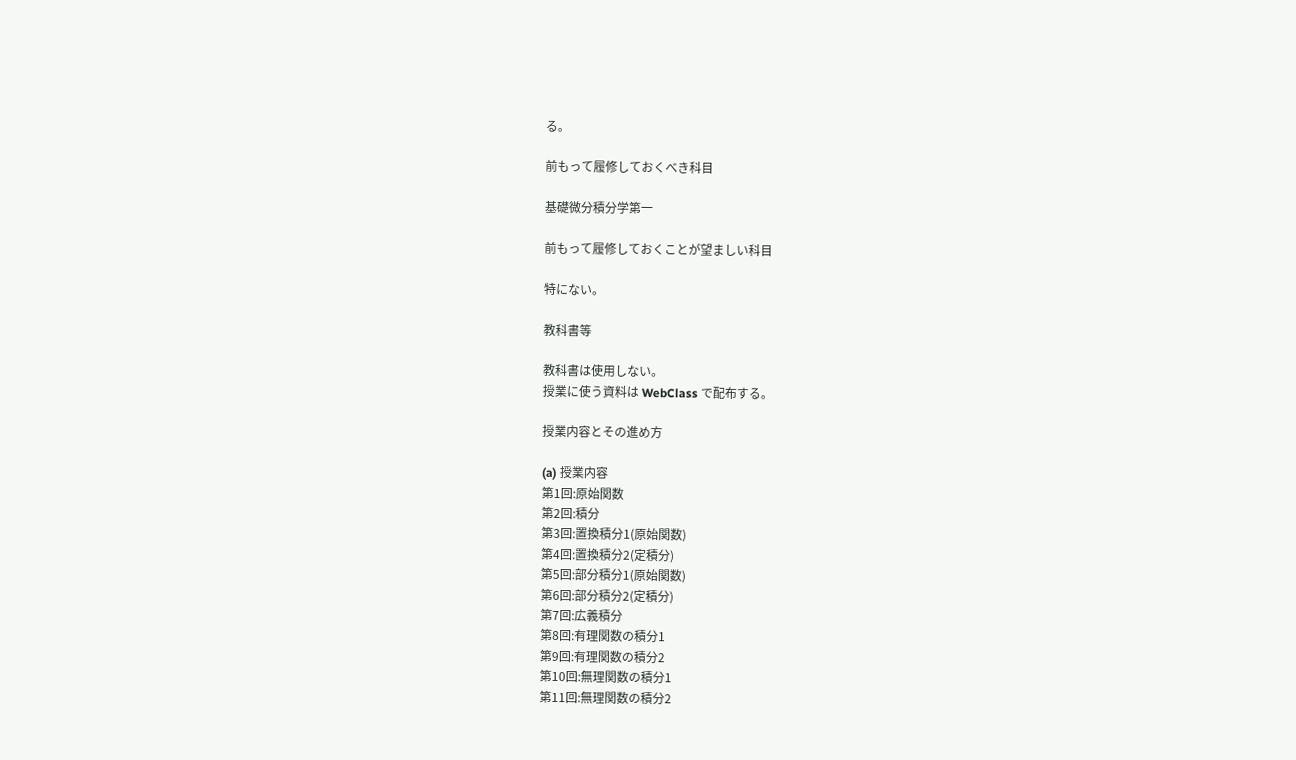る。

前もって履修しておくべき科目

基礎微分積分学第一

前もって履修しておくことが望ましい科目

特にない。

教科書等

教科書は使用しない。
授業に使う資料は WebClass で配布する。

授業内容とその進め方

(a) 授業内容
第1回:原始関数
第2回:積分
第3回:置換積分1(原始関数)
第4回:置換積分2(定積分)
第5回:部分積分1(原始関数)
第6回:部分積分2(定積分)
第7回:広義積分
第8回:有理関数の積分1
第9回:有理関数の積分2
第10回:無理関数の積分1
第11回:無理関数の積分2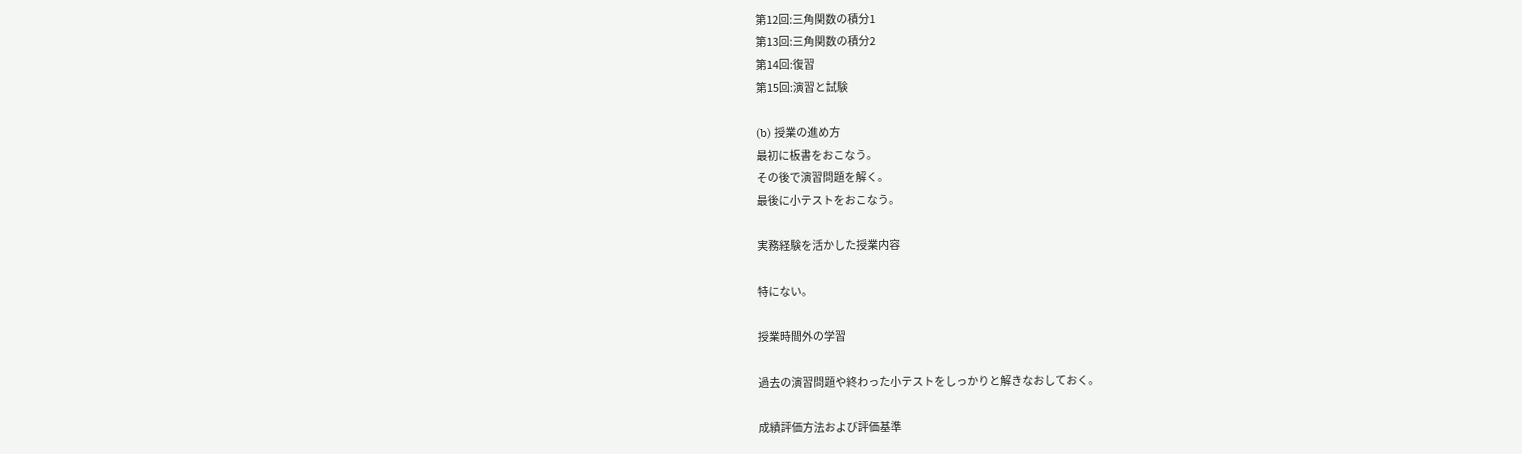第12回:三角関数の積分1
第13回:三角関数の積分2
第14回:復習
第15回:演習と試験

(b) 授業の進め方
最初に板書をおこなう。
その後で演習問題を解く。
最後に小テストをおこなう。

実務経験を活かした授業内容

特にない。

授業時間外の学習

過去の演習問題や終わった小テストをしっかりと解きなおしておく。

成績評価方法および評価基準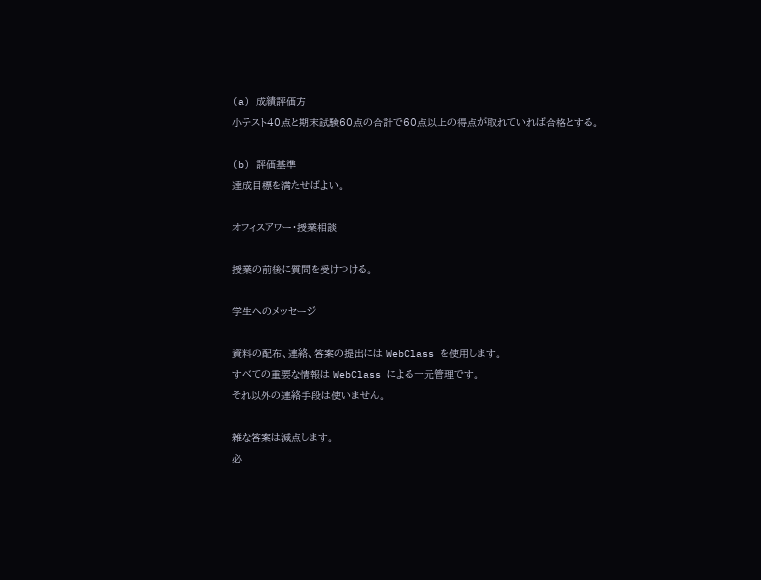(a) 成績評価方
小テスト40点と期末試験60点の合計で60点以上の得点が取れていれば合格とする。

(b) 評価基準
達成目標を満たせばよい。

オフィスアワー・授業相談

授業の前後に質問を受けつける。

学生へのメッセージ

資料の配布、連絡、答案の提出には WebClass を使用します。
すべての重要な情報は WebClass による一元管理です。
それ以外の連絡手段は使いません。

雑な答案は減点します。
必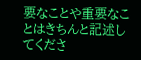要なことや重要なことはきちんと記述してくださ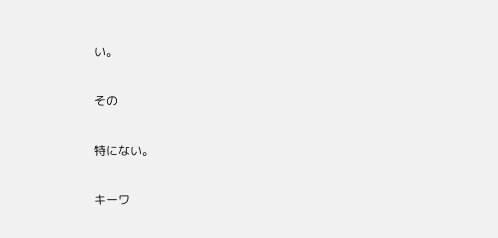い。

その

特にない。

キーワ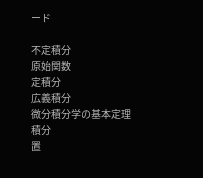ード

不定積分
原始関数
定積分
広義積分
微分積分学の基本定理
積分
置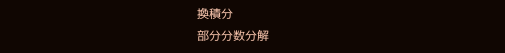換積分
部分分数分解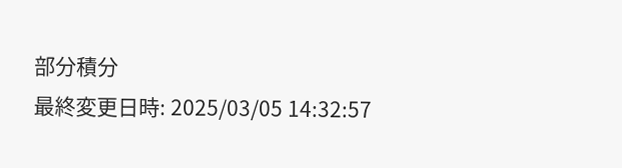部分積分
最終変更日時: 2025/03/05 14:32:57